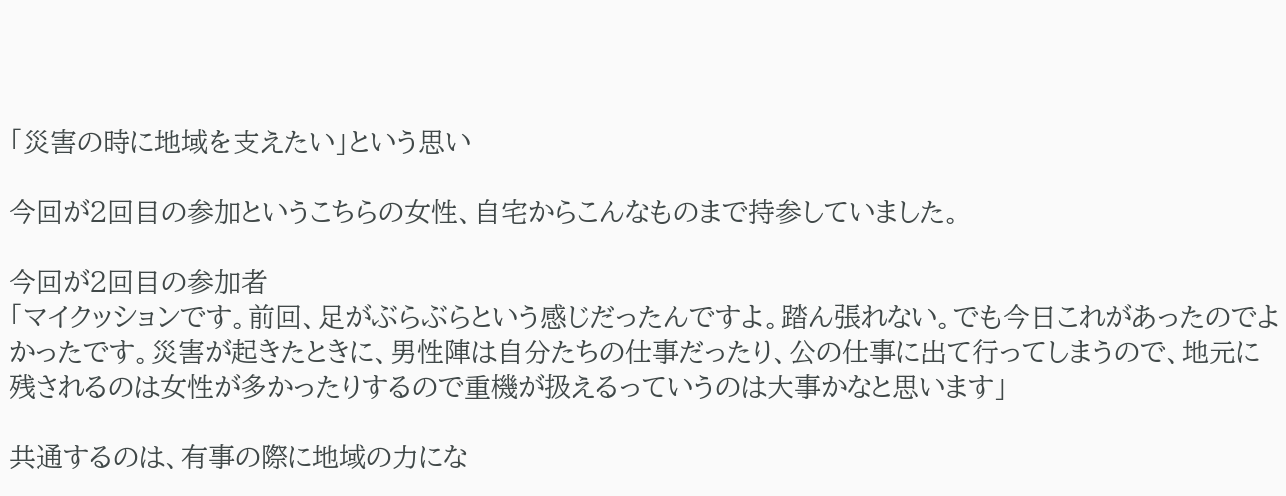「災害の時に地域を支えたい」という思い

今回が2回目の参加というこちらの女性、自宅からこんなものまで持参していました。

今回が2回目の参加者
「マイクッションです。前回、足がぶらぶらという感じだったんですよ。踏ん張れない。でも今日これがあったのでよかったです。災害が起きたときに、男性陣は自分たちの仕事だったり、公の仕事に出て行ってしまうので、地元に残されるのは女性が多かったりするので重機が扱えるっていうのは大事かなと思います」

共通するのは、有事の際に地域の力にな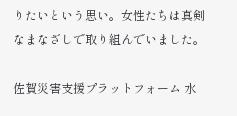りたいという思い。女性たちは真剣なまなざしで取り組んでいました。

佐賀災害支援プラットフォーム 水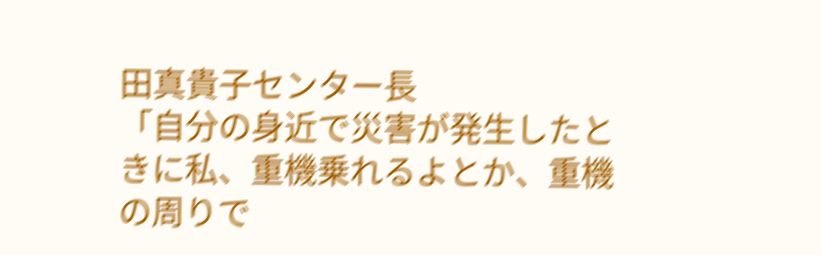田真貴子センター長
「自分の身近で災害が発生したときに私、重機乗れるよとか、重機の周りで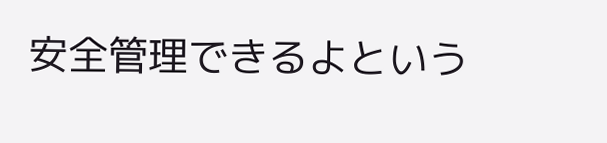安全管理できるよという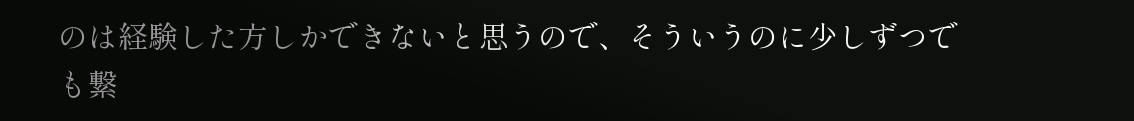のは経験した方しかできないと思うので、そういうのに少しずつでも繋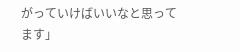がっていけばいいなと思ってます」